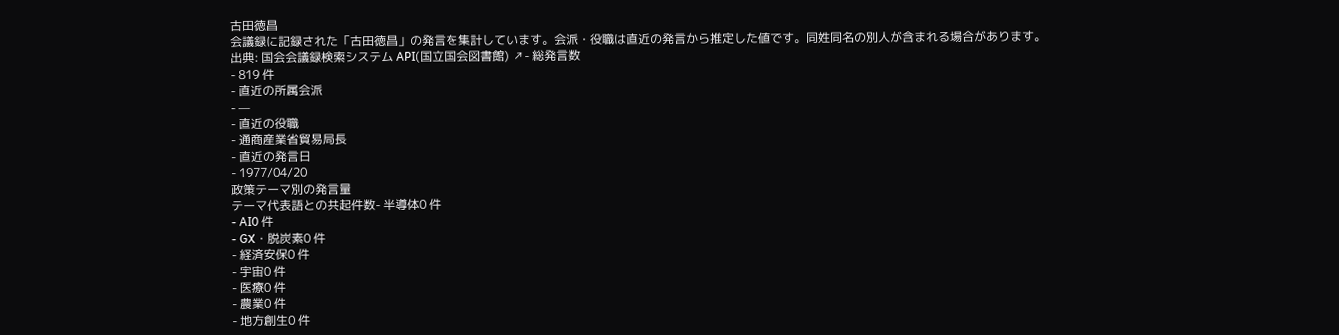古田徳昌
会議録に記録された「古田徳昌」の発言を集計しています。会派・役職は直近の発言から推定した値です。同姓同名の別人が含まれる場合があります。
出典: 国会会議録検索システム API(国立国会図書館) ↗- 総発言数
- 819 件
- 直近の所属会派
- —
- 直近の役職
- 通商産業省貿易局長
- 直近の発言日
- 1977/04/20
政策テーマ別の発言量
テーマ代表語との共起件数- 半導体0 件
- AI0 件
- GX・脱炭素0 件
- 経済安保0 件
- 宇宙0 件
- 医療0 件
- 農業0 件
- 地方創生0 件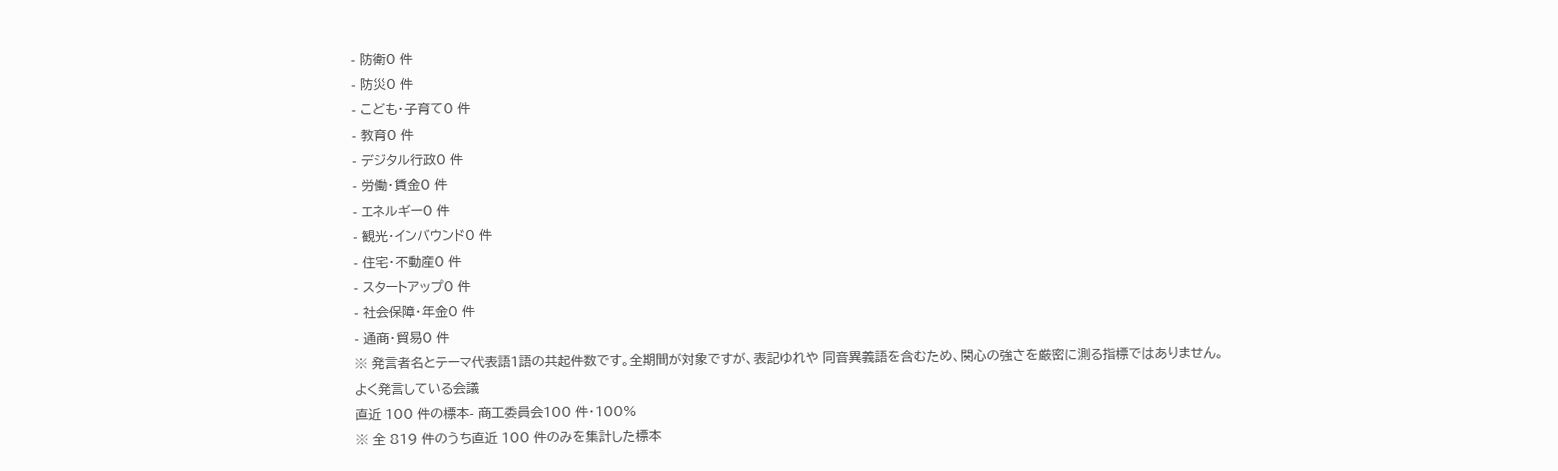- 防衛0 件
- 防災0 件
- こども・子育て0 件
- 教育0 件
- デジタル行政0 件
- 労働・賃金0 件
- エネルギー0 件
- 観光・インバウンド0 件
- 住宅・不動産0 件
- スタートアップ0 件
- 社会保障・年金0 件
- 通商・貿易0 件
※ 発言者名とテーマ代表語1語の共起件数です。全期間が対象ですが、表記ゆれや 同音異義語を含むため、関心の強さを厳密に測る指標ではありません。
よく発言している会議
直近 100 件の標本- 商工委員会100 件・100%
※ 全 819 件のうち直近 100 件のみを集計した標本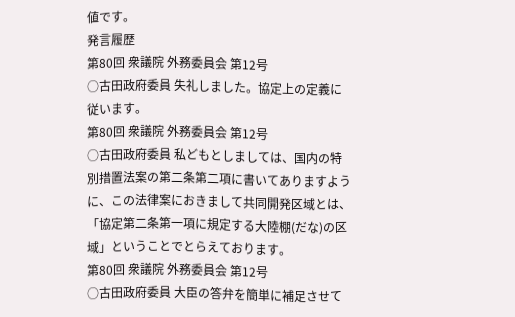値です。
発言履歴
第80回 衆議院 外務委員会 第12号
○古田政府委員 失礼しました。協定上の定義に従います。
第80回 衆議院 外務委員会 第12号
○古田政府委員 私どもとしましては、国内の特別措置法案の第二条第二項に書いてありますように、この法律案におきまして共同開発区域とは、「協定第二条第一項に規定する大陸棚(だな)の区域」ということでとらえております。
第80回 衆議院 外務委員会 第12号
○古田政府委員 大臣の答弁を簡単に補足させて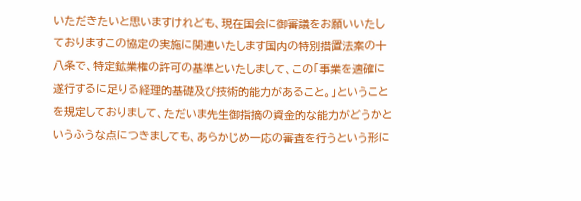いただきたいと思いますけれども、現在国会に御審議をお願いいたしておりますこの協定の実施に関連いたします国内の特別措置法案の十八条で、特定鉱業権の許可の基準といたしまして、この「事業を適確に遂行するに足りる経理的基礎及び技術的能力があること。」ということを規定しておりまして、ただいま先生御指摘の資金的な能力がどうかというふうな点につきましても、あらかじめ一応の審査を行うという形に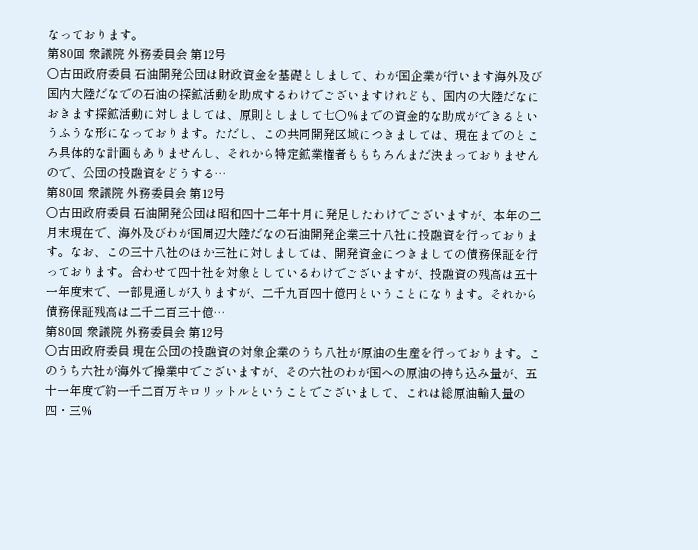なっております。
第80回 衆議院 外務委員会 第12号
○古田政府委員 石油開発公団は財政資金を基礎としまして、わが国企業が行います海外及び国内大陸だなでの石油の探鉱活動を助成するわけでございますけれども、国内の大陸だなにおきます探鉱活動に対しましては、原則としまして七〇%までの資金的な助成ができるというふうな形になっております。ただし、この共同開発区域につきましては、現在までのところ具体的な計画もありませんし、それから特定鉱業権者ももちろんまだ決まっておりませんので、公団の投融資をどうする…
第80回 衆議院 外務委員会 第12号
○古田政府委員 石油開発公団は昭和四十二年十月に発足したわけでございますが、本年の二月末現在で、海外及びわが国周辺大陸だなの石油開発企業三十八社に投融資を行っております。なお、この三十八社のほか三社に対しましては、開発資金につきましての債務保証を行っております。合わせて四十社を対象としているわけでございますが、投融資の残高は五十一年度末で、一部見通しが入りますが、二千九百四十億円ということになります。それから債務保証残高は二千二百三十億…
第80回 衆議院 外務委員会 第12号
○古田政府委員 現在公団の投融資の対象企業のうち八社が原油の生産を行っております。このうち六社が海外で操業中でございますが、その六社のわが国への原油の持ち込み量が、五十一年度で約一千二百万キロリットルということでございまして、これは総原油輸入量の四・三%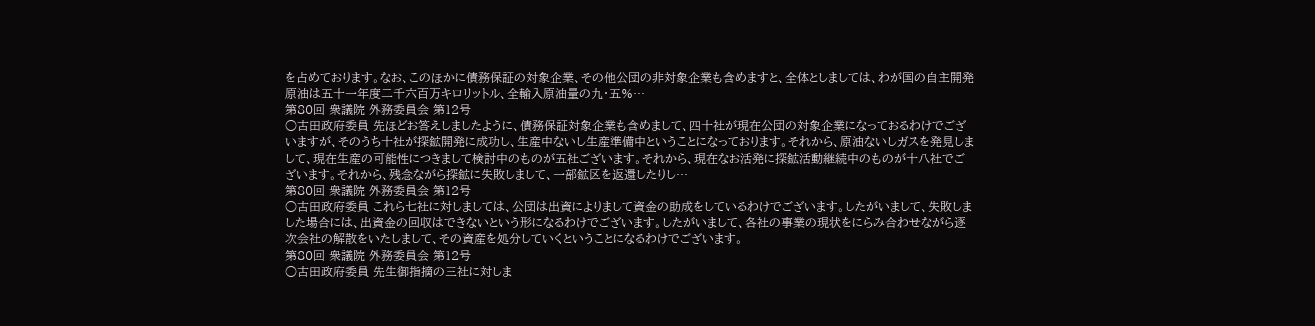を占めております。なお、このほかに債務保証の対象企業、その他公団の非対象企業も含めますと、全体としましては、わが国の自主開発原油は五十一年度二千六百万キロリットル、全輸入原油量の九・五%…
第80回 衆議院 外務委員会 第12号
○古田政府委員 先ほどお答えしましたように、債務保証対象企業も含めまして、四十社が現在公団の対象企業になっておるわけでございますが、そのうち十社が探鉱開発に成功し、生産中ないし生産準備中ということになっております。それから、原油ないしガスを発見しまして、現在生産の可能性につきまして検討中のものが五社ございます。それから、現在なお活発に探鉱活動継続中のものが十八社でございます。それから、残念ながら探鉱に失敗しまして、一部鉱区を返還したりし…
第80回 衆議院 外務委員会 第12号
○古田政府委員 これら七社に対しましては、公団は出資によりまして資金の助成をしているわけでございます。したがいまして、失敗しました場合には、出資金の回収はできないという形になるわけでございます。したがいまして、各社の事業の現状をにらみ合わせながら逐次会社の解散をいたしまして、その資産を処分していくということになるわけでございます。
第80回 衆議院 外務委員会 第12号
○古田政府委員 先生御指摘の三社に対しま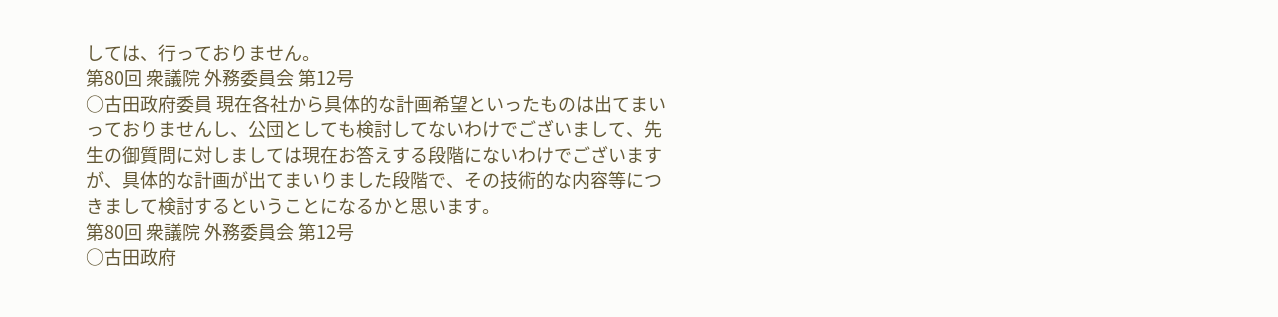しては、行っておりません。
第80回 衆議院 外務委員会 第12号
○古田政府委員 現在各社から具体的な計画希望といったものは出てまいっておりませんし、公団としても検討してないわけでございまして、先生の御質問に対しましては現在お答えする段階にないわけでございますが、具体的な計画が出てまいりました段階で、その技術的な内容等につきまして検討するということになるかと思います。
第80回 衆議院 外務委員会 第12号
○古田政府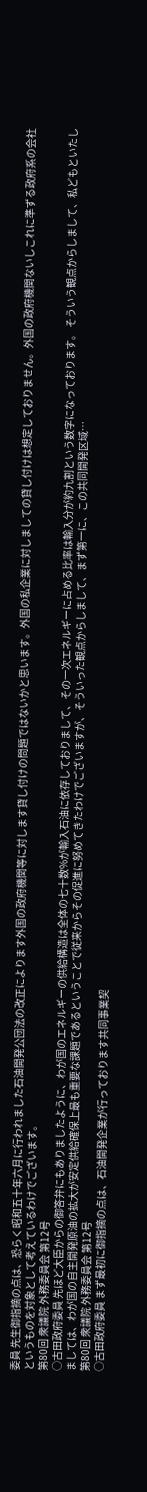委員 先生御指摘の点は、恐らく昭和五十年六月に行われました石油開発公団法の改正によります外国の政府機関等に対します貸し付けの問題ではないかと思います。外国の私企業に対しましての貸し付けは想定しておりません。外国の政府機関ないしこれに準ずる政府系の会社というものを対象として考えているわけでございます。
第80回 衆議院 外務委員会 第12号
○古田政府委員 先ほど大臣からの御答弁にもありましたように、わが国のエネルギーの供給構造は全体の七十数%が輸入石油に依存しておりまして、その一次エネルギーに占める比率は輸入分が約九割という数字になっております。 そういう観点からしまして、私どもといたしましては、わが国の自主開発原油の拡大が安定供給確保上最も重要な課題であるということで従来からその促進に努めてきたわけでございますが、そういった観点からしまして、まず第一に、この共同開発区域…
第80回 衆議院 外務委員会 第12号
○古田政府委員 まず最初に御指摘の点は、石油開発企業が行っております共同事業契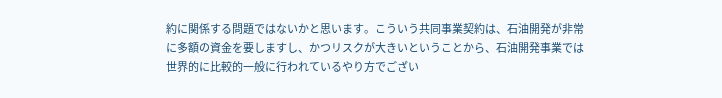約に関係する問題ではないかと思います。こういう共同事業契約は、石油開発が非常に多額の資金を要しますし、かつリスクが大きいということから、石油開発事業では世界的に比較的一般に行われているやり方でござい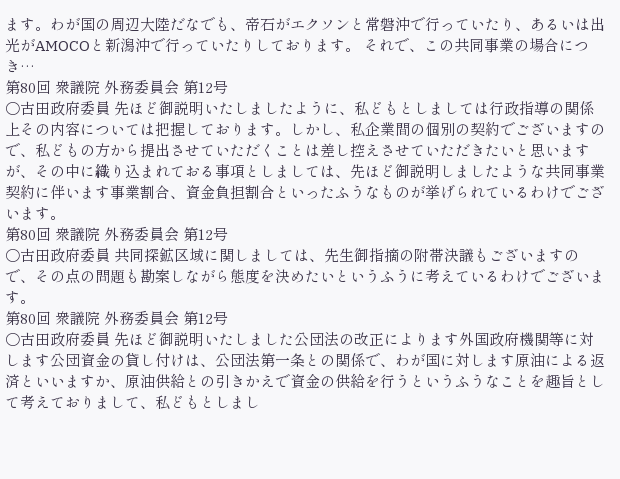ます。わが国の周辺大陸だなでも、帝石がエクソンと常磐沖で行っていたり、あるいは出光がAMOCOと新潟沖で行っていたりしております。 それで、この共同事業の場合につき…
第80回 衆議院 外務委員会 第12号
○古田政府委員 先ほど御説明いたしましたように、私どもとしましては行政指導の関係上その内容については把握しております。しかし、私企業間の個別の契約でございますので、私どもの方から提出させていただくことは差し控えさせていただきたいと思いますが、その中に織り込まれておる事項としましては、先ほど御説明しましたような共同事業契約に伴います事業割合、資金負担割合といったふうなものが挙げられているわけでございます。
第80回 衆議院 外務委員会 第12号
○古田政府委員 共同探鉱区域に関しましては、先生御指摘の附帯決議もございますので、その点の問題も勘案しながら態度を決めたいというふうに考えているわけでございます。
第80回 衆議院 外務委員会 第12号
○古田政府委員 先ほど御説明いたしました公団法の改正によります外国政府機関等に対します公団資金の貸し付けは、公団法第一条との関係で、わが国に対します原油による返済といいますか、原油供給との引きかえで資金の供給を行うというふうなことを趣旨として考えておりまして、私どもとしまし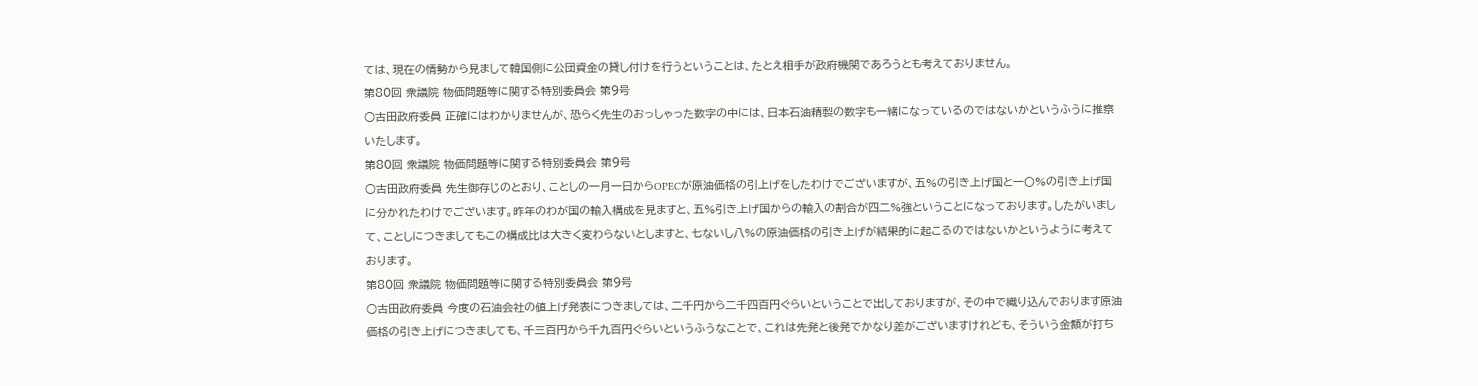ては、現在の情勢から見まして韓国側に公団資金の貸し付けを行うということは、たとえ相手が政府機関であろうとも考えておりません。
第80回 衆議院 物価問題等に関する特別委員会 第9号
○古田政府委員 正確にはわかりませんが、恐らく先生のおっしゃった数字の中には、日本石油精製の数字も一緒になっているのではないかというふうに推察いたします。
第80回 衆議院 物価問題等に関する特別委員会 第9号
○古田政府委員 先生御存じのとおり、ことしの一月一日からOPECが原油価格の引上げをしたわけでございますが、五%の引き上げ国と一〇%の引き上げ国に分かれたわけでございます。昨年のわが国の輸入構成を見ますと、五%引き上げ国からの輸入の割合が四二%強ということになっております。したがいまして、ことしにつきましてもこの構成比は大きく変わらないとしますと、七ないし八%の原油価格の引き上げが結果的に起こるのではないかというように考えております。
第80回 衆議院 物価問題等に関する特別委員会 第9号
○古田政府委員 今度の石油会社の値上げ発表につきましては、二千円から二千四百円ぐらいということで出しておりますが、その中で織り込んでおります原油価格の引き上げにつきましても、千三百円から千九百円ぐらいというふうなことで、これは先発と後発でかなり差がございますけれども、そういう金額が打ち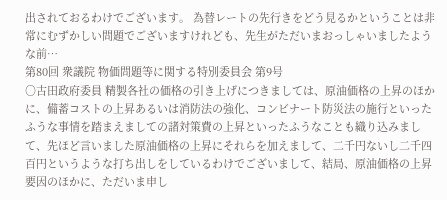出されておるわけでございます。 為替レートの先行きをどう見るかということは非常にむずかしい問題でございますけれども、先生がただいまおっしゃいましたような前…
第80回 衆議院 物価問題等に関する特別委員会 第9号
○古田政府委員 精製各社の価格の引き上げにつきましては、原油価格の上昇のほかに、備蓄コストの上昇あるいは消防法の強化、コンビナート防災法の施行といったふうな事情を踏まえましての諸対策費の上昇といったふうなことも織り込みまして、先ほど言いました原油価格の上昇にそれらを加えまして、二千円ないし二千四百円というような打ち出しをしているわけでございまして、結局、原油価格の上昇要因のほかに、ただいま申し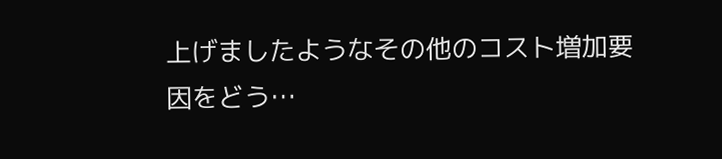上げましたようなその他のコスト増加要因をどう…